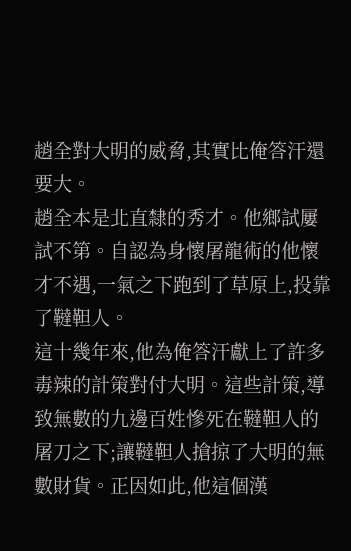趙全對大明的威脅,其實比俺答汗還要大。
趙全本是北直隸的秀才。他鄉試屢試不第。自認為身懷屠龍術的他懷才不遇,一氣之下跑到了草原上,投靠了韃靼人。
這十幾年來,他為俺答汗獻上了許多毒辣的計策對付大明。這些計策,導致無數的九邊百姓慘死在韃靼人的屠刀之下;讓韃靼人搶掠了大明的無數財貨。正因如此,他這個漢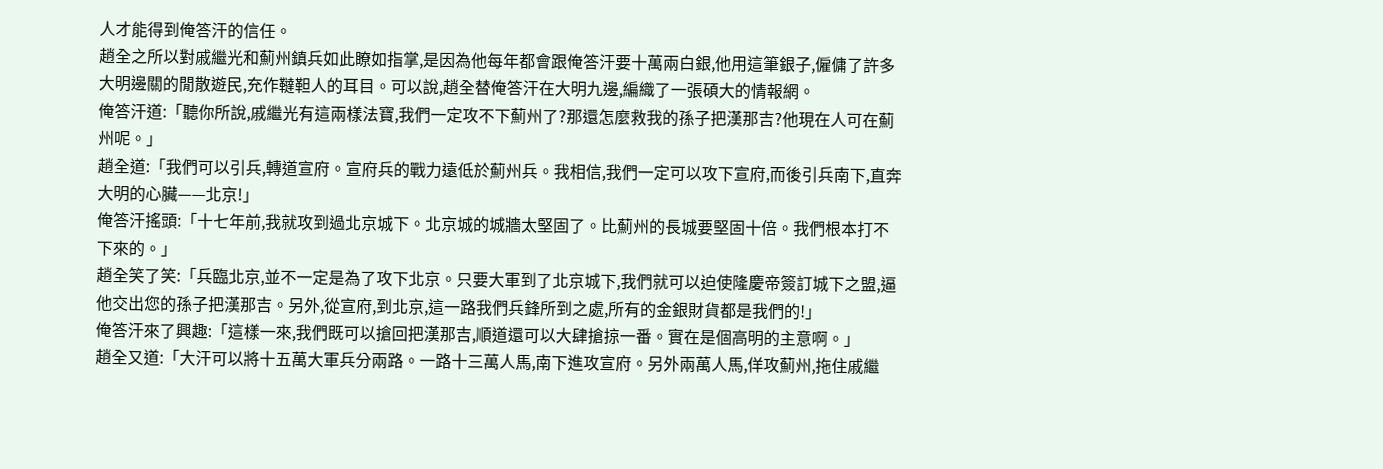人才能得到俺答汗的信任。
趙全之所以對戚繼光和薊州鎮兵如此瞭如指掌,是因為他每年都會跟俺答汗要十萬兩白銀,他用這筆銀子,僱傭了許多大明邊關的閒散遊民,充作韃靼人的耳目。可以說,趙全替俺答汗在大明九邊,編織了一張碩大的情報網。
俺答汗道:「聽你所說,戚繼光有這兩樣法寶,我們一定攻不下薊州了?那還怎麼救我的孫子把漢那吉?他現在人可在薊州呢。」
趙全道:「我們可以引兵,轉道宣府。宣府兵的戰力遠低於薊州兵。我相信,我們一定可以攻下宣府,而後引兵南下,直奔大明的心臟——北京!」
俺答汗搖頭:「十七年前,我就攻到過北京城下。北京城的城牆太堅固了。比薊州的長城要堅固十倍。我們根本打不下來的。」
趙全笑了笑:「兵臨北京,並不一定是為了攻下北京。只要大軍到了北京城下,我們就可以迫使隆慶帝簽訂城下之盟,逼他交出您的孫子把漢那吉。另外,從宣府,到北京,這一路我們兵鋒所到之處,所有的金銀財貨都是我們的!」
俺答汗來了興趣:「這樣一來,我們既可以搶回把漢那吉,順道還可以大肆搶掠一番。實在是個高明的主意啊。」
趙全又道:「大汗可以將十五萬大軍兵分兩路。一路十三萬人馬,南下進攻宣府。另外兩萬人馬,佯攻薊州,拖住戚繼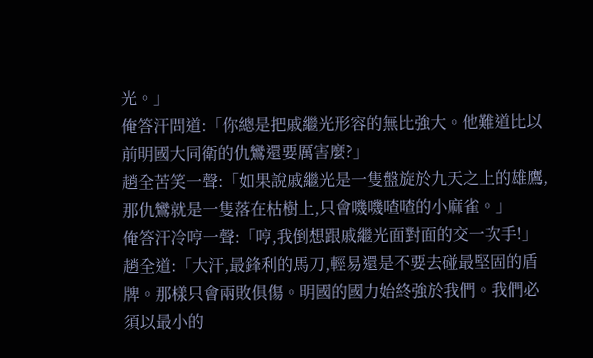光。」
俺答汗問道:「你總是把戚繼光形容的無比強大。他難道比以前明國大同衛的仇鸞還要厲害麼?」
趙全苦笑一聲:「如果說戚繼光是一隻盤旋於九天之上的雄鷹,那仇鸞就是一隻落在枯樹上,只會嘰嘰喳喳的小麻雀。」
俺答汗冷哼一聲:「哼,我倒想跟戚繼光面對面的交一次手!」
趙全道:「大汗,最鋒利的馬刀,輕易還是不要去碰最堅固的盾牌。那樣只會兩敗俱傷。明國的國力始終強於我們。我們必須以最小的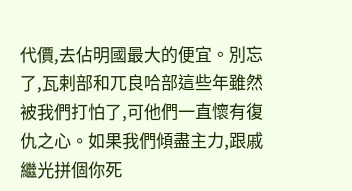代價,去佔明國最大的便宜。別忘了,瓦剌部和兀良哈部這些年雖然被我們打怕了,可他們一直懷有復仇之心。如果我們傾盡主力,跟戚繼光拼個你死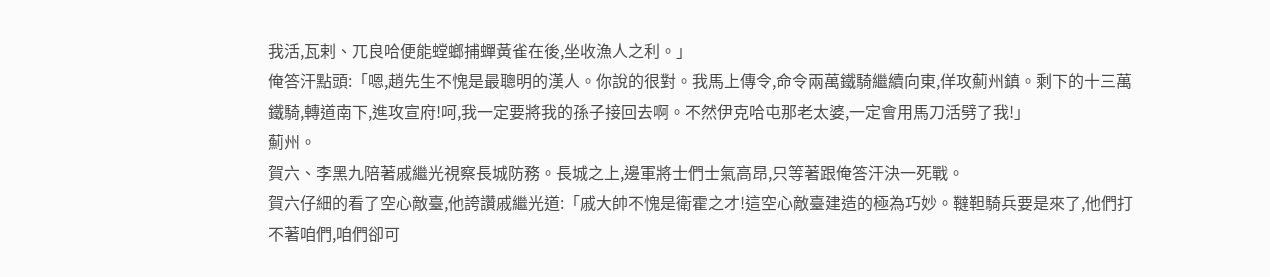我活,瓦剌、兀良哈便能螳螂捕蟬黃雀在後,坐收漁人之利。」
俺答汗點頭:「嗯,趙先生不愧是最聰明的漢人。你說的很對。我馬上傳令,命令兩萬鐵騎繼續向東,佯攻薊州鎮。剩下的十三萬鐵騎,轉道南下,進攻宣府!呵,我一定要將我的孫子接回去啊。不然伊克哈屯那老太婆,一定會用馬刀活劈了我!」
薊州。
賀六、李黑九陪著戚繼光視察長城防務。長城之上,邊軍將士們士氣高昂,只等著跟俺答汗決一死戰。
賀六仔細的看了空心敵臺,他誇讚戚繼光道:「戚大帥不愧是衛霍之才!這空心敵臺建造的極為巧妙。韃靼騎兵要是來了,他們打不著咱們,咱們卻可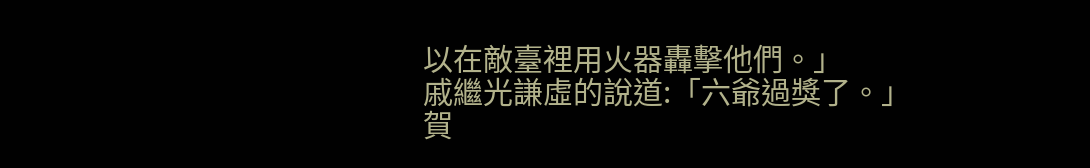以在敵臺裡用火器轟擊他們。」
戚繼光謙虛的說道:「六爺過獎了。」
賀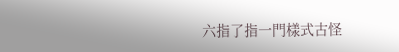六指了指一門樣式古怪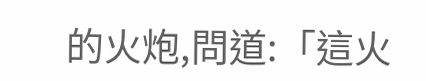的火炮,問道:「這火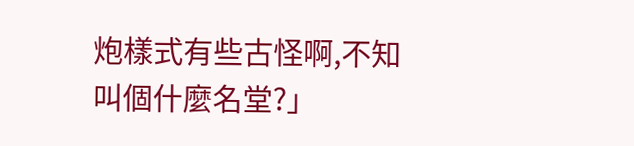炮樣式有些古怪啊,不知叫個什麼名堂?」